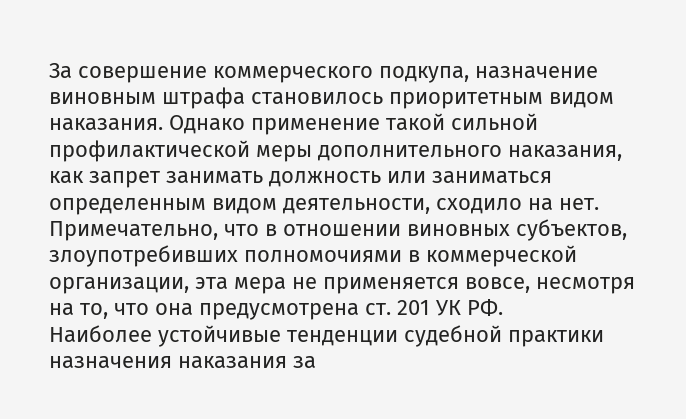За совершение коммерческого подкупа, назначение виновным штрафа становилось приоритетным видом наказания. Однако применение такой сильной профилактической меры дополнительного наказания, как запрет занимать должность или заниматься определенным видом деятельности, сходило на нет. Примечательно, что в отношении виновных субъектов, злоупотребивших полномочиями в коммерческой организации, эта мера не применяется вовсе, несмотря на то, что она предусмотрена ст. 201 УК РФ.
Наиболее устойчивые тенденции судебной практики назначения наказания за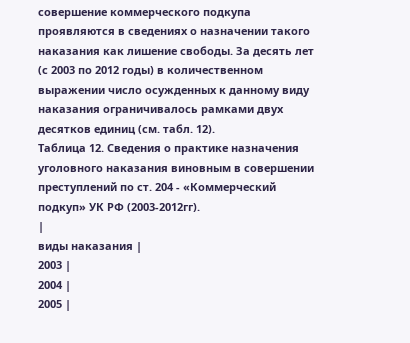совершение коммерческого подкупа проявляются в сведениях о назначении такого наказания как лишение свободы. За десять лет (с 2003 по 2012 годы) в количественном выражении число осужденных к данному виду наказания ограничивалось рамками двух десятков единиц (см. табл. 12).
Таблица 12. Сведения о практике назначения уголовного наказания виновным в совершении преступлений по ст. 204 - «Коммерческий подкуп» УК РФ (2003-2012гг).
|
виды наказания |
2003 |
2004 |
2005 |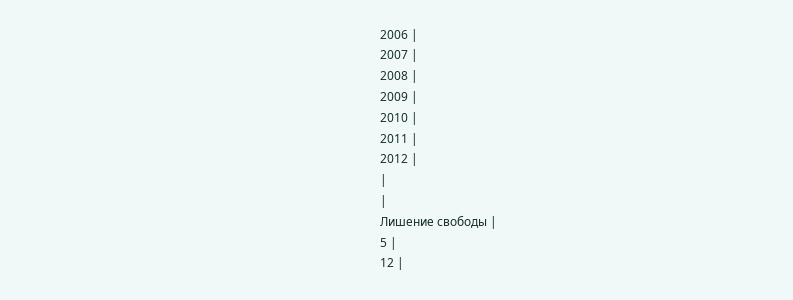2006 |
2007 |
2008 |
2009 |
2010 |
2011 |
2012 |
|
|
Лишение свободы |
5 |
12 |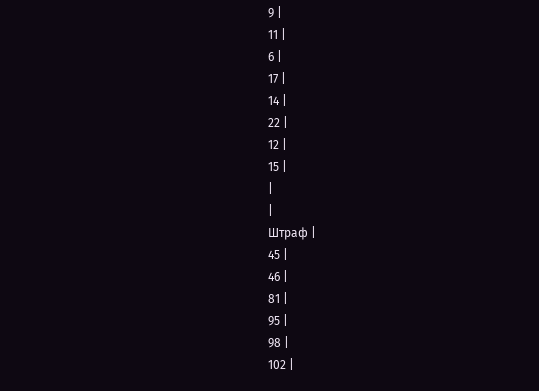9 |
11 |
6 |
17 |
14 |
22 |
12 |
15 |
|
|
Штраф |
45 |
46 |
81 |
95 |
98 |
102 |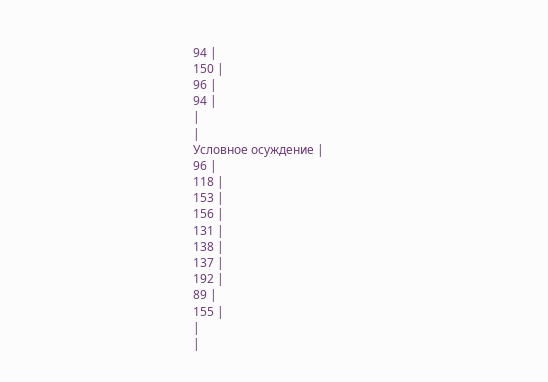94 |
150 |
96 |
94 |
|
|
Условное осуждение |
96 |
118 |
153 |
156 |
131 |
138 |
137 |
192 |
89 |
155 |
|
|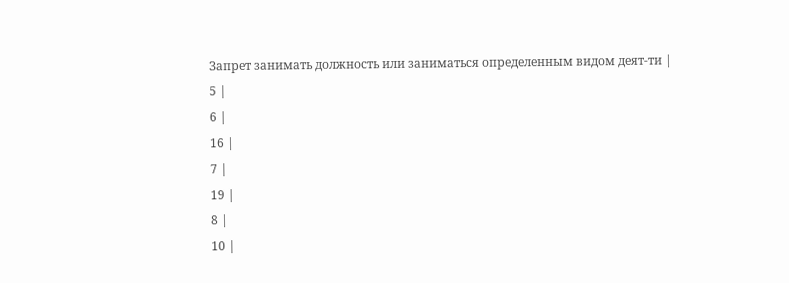Запрет занимать должность или заниматься определенным видом деят-ти |
5 |
6 |
16 |
7 |
19 |
8 |
10 |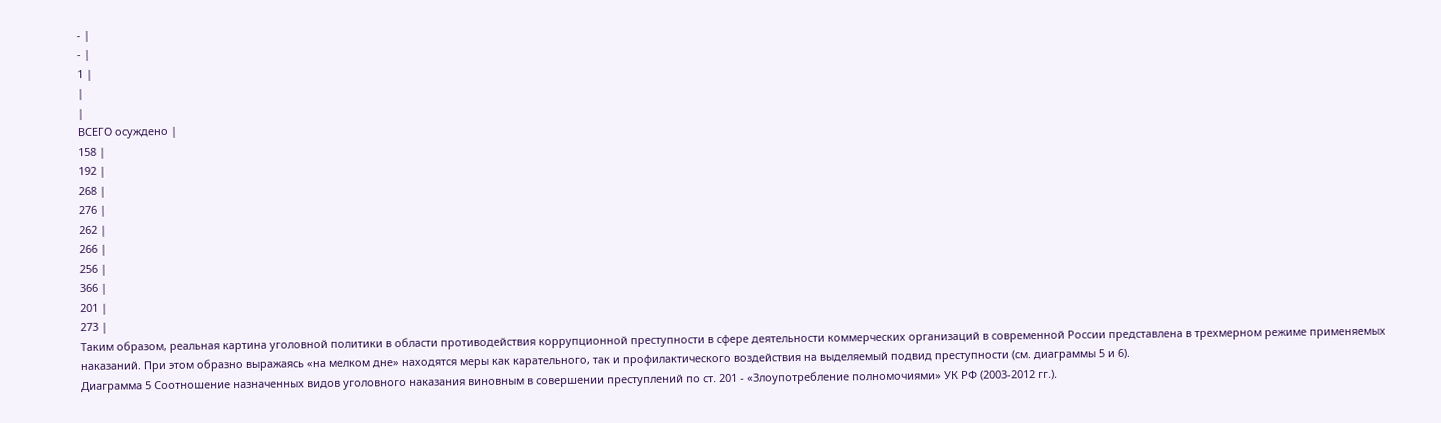- |
- |
1 |
|
|
ВСЕГО осуждено |
158 |
192 |
268 |
276 |
262 |
266 |
256 |
366 |
201 |
273 |
Таким образом, реальная картина уголовной политики в области противодействия коррупционной преступности в сфере деятельности коммерческих организаций в современной России представлена в трехмерном режиме применяемых наказаний. При этом образно выражаясь «на мелком дне» находятся меры как карательного, так и профилактического воздействия на выделяемый подвид преступности (см. диаграммы 5 и 6).
Диаграмма 5 Соотношение назначенных видов уголовного наказания виновным в совершении преступлений по ст. 201 - «Злоупотребление полномочиями» УК РФ (2003-2012 гг.).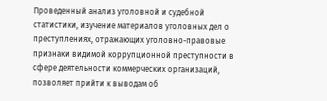Проведенный анализ уголовной и судебной статистики, изучение материалов уголовных дел о преступлениях, отражающих уголовно-правовые признаки видимой коррупционной преступности в сфере деятельности коммерческих организаций, позволяет прийти к выводам об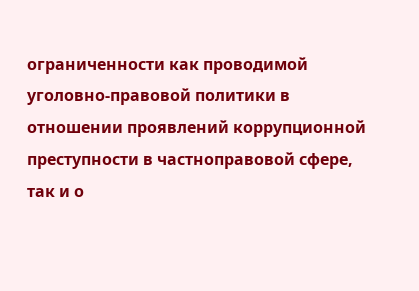ограниченности как проводимой уголовно-правовой политики в отношении проявлений коррупционной преступности в частноправовой сфере, так и о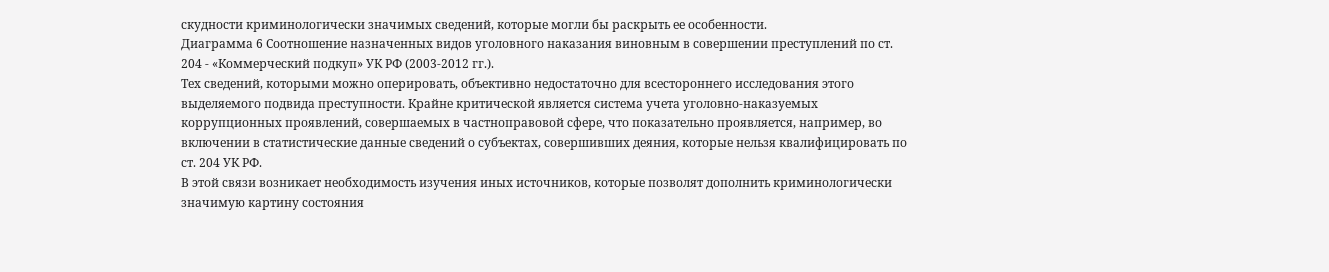скудности криминологически значимых сведений, которые могли бы раскрыть ее особенности.
Диаграмма 6 Соотношение назначенных видов уголовного наказания виновным в совершении преступлений по ст. 204 - «Коммерческий подкуп» УК РФ (2003-2012 гг.).
Тех сведений, которыми можно оперировать, объективно недостаточно для всестороннего исследования этого выделяемого подвида преступности. Крайне критической является система учета уголовно-наказуемых коррупционных проявлений, совершаемых в частноправовой сфере, что показательно проявляется, например, во включении в статистические данные сведений о субъектах, совершивших деяния, которые нельзя квалифицировать по ст. 204 УК РФ.
В этой связи возникает необходимость изучения иных источников, которые позволят дополнить криминологически значимую картину состояния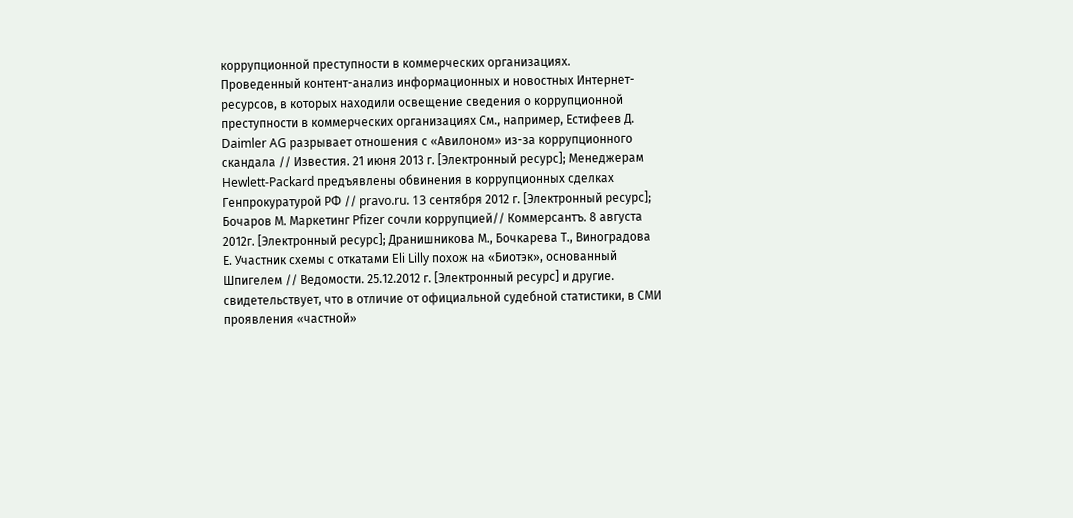коррупционной преступности в коммерческих организациях.
Проведенный контент-анализ информационных и новостных Интернет-ресурсов, в которых находили освещение сведения о коррупционной преступности в коммерческих организациях См., например, Естифеев Д. Daimler AG разрывает отношения с «Авилоном» из-за коррупционного скандала // Известия. 21 июня 2013 г. [Электронный ресурс]; Менеджерам Hewlett-Packard предъявлены обвинения в коррупционных сделках Генпрокуратурой РФ // pravo.ru. 13 сентября 2012 г. [Электронный ресурс]; Бочаров М. Маркетинг Pfizer сочли коррупцией// Коммерсантъ. 8 августа 2012г. [Электронный ресурс]; Дранишникова М., Бочкарева Т., Виноградова Е. Участник схемы с откатами Eli Lilly похож на «Биотэк», основанный Шпигелем // Ведомости. 25.12.2012 г. [Электронный ресурс] и другие. свидетельствует, что в отличие от официальной судебной статистики, в СМИ проявления «частной»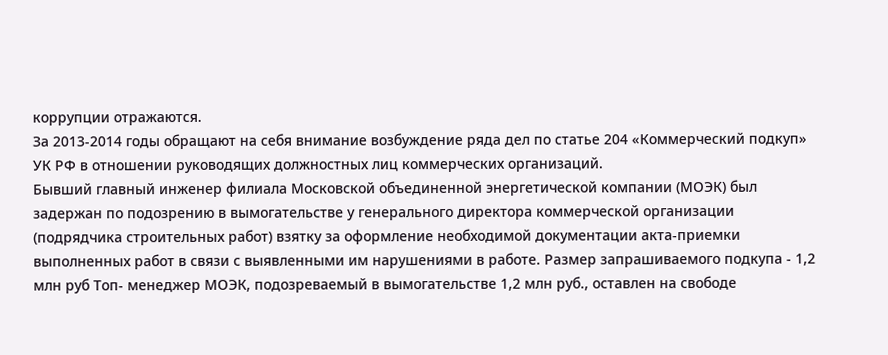коррупции отражаются.
За 2013-2014 годы обращают на себя внимание возбуждение ряда дел по статье 204 «Коммерческий подкуп» УК РФ в отношении руководящих должностных лиц коммерческих организаций.
Бывший главный инженер филиала Московской объединенной энергетической компании (МОЭК) был задержан по подозрению в вымогательстве у генерального директора коммерческой организации (подрядчика строительных работ) взятку за оформление необходимой документации акта-приемки выполненных работ в связи с выявленными им нарушениями в работе. Размер запрашиваемого подкупа - 1,2 млн руб Топ- менеджер МОЭК, подозреваемый в вымогательстве 1,2 млн руб., оставлен на свободе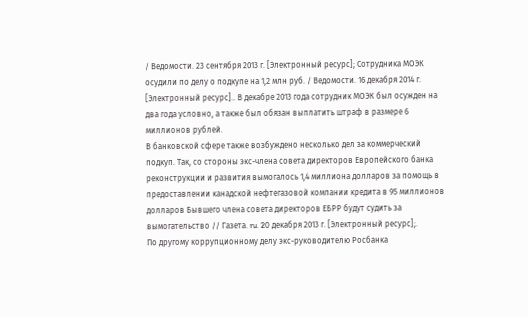/ Ведомости. 23 сентября 2013 г. [Электронный ресурс]; Сотрудника МОЭК осудили по делу о подкупе на 1,2 млн руб. / Ведомости. 16 декабря 2014 г. [Электронный ресурс].. В декабре 2013 года сотрудник МОЭК был осужден на два года условно, а также был обязан выплатить штраф в размере 6 миллионов рублей.
В банковской сфере также возбуждено несколько дел за коммерческий подкуп. Так, со стороны экс-члена совета директоров Европейского банка реконструкции и развития вымогалось 1,4 миллиона долларов за помощь в предоставлении канадской нефтегазовой компании кредита в 95 миллионов долларов Бывшего члена совета директоров ЕБРР будут судить за вымогательство // Газета. ru. 20 декабря 2013 г. [Электронный ресурс];.
По другому коррупционному делу экс-руководителю Росбанка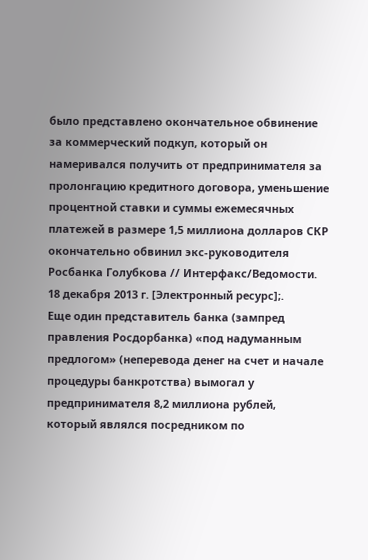было представлено окончательное обвинение за коммерческий подкуп, который он намеривался получить от предпринимателя за пролонгацию кредитного договора, уменьшение процентной ставки и суммы ежемесячных платежей в размере 1,5 миллиона долларов СКР окончательно обвинил экс-руководителя Росбанка Голубкова // Интерфакс/Ведомости. 18 декабря 2013 г. [Электронный ресурс];.
Еще один представитель банка (зампред правления Росдорбанка) «под надуманным предлогом» (неперевода денег на счет и начале процедуры банкротства) вымогал у предпринимателя 8,2 миллиона рублей, который являлся посредником по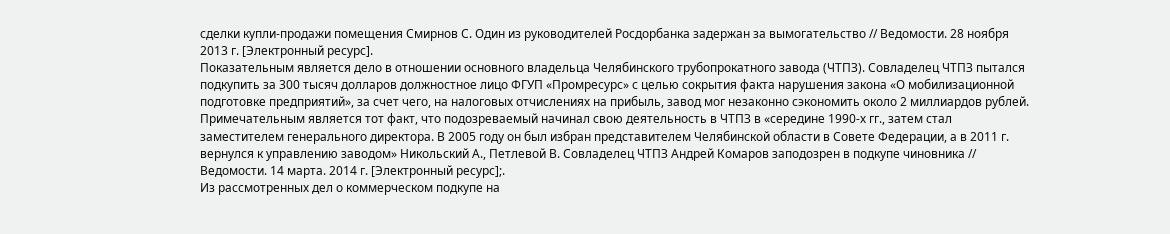сделки купли-продажи помещения Смирнов С. Один из руководителей Росдорбанка задержан за вымогательство // Ведомости. 28 ноября 2013 г. [Электронный ресурс].
Показательным является дело в отношении основного владельца Челябинского трубопрокатного завода (ЧТПЗ). Совладелец ЧТПЗ пытался подкупить за 300 тысяч долларов должностное лицо ФГУП «Промресурс» с целью сокрытия факта нарушения закона «О мобилизационной подготовке предприятий», за счет чего, на налоговых отчислениях на прибыль, завод мог незаконно сэкономить около 2 миллиардов рублей. Примечательным является тот факт, что подозреваемый начинал свою деятельность в ЧТПЗ в «середине 1990-х гг., затем стал заместителем генерального директора. В 2005 году он был избран представителем Челябинской области в Совете Федерации, а в 2011 г. вернулся к управлению заводом» Никольский А., Петлевой В. Совладелец ЧТПЗ Андрей Комаров заподозрен в подкупе чиновника // Ведомости. 14 марта. 2014 г. [Электронный ресурс];.
Из рассмотренных дел о коммерческом подкупе на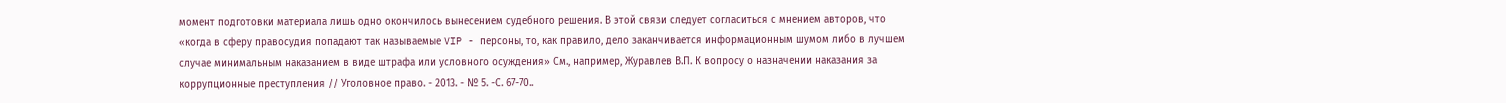момент подготовки материала лишь одно окончилось вынесением судебного решения. В этой связи следует согласиться с мнением авторов, что «когда в сферу правосудия попадают так называемые VIP - персоны, то, как правило, дело заканчивается информационным шумом либо в лучшем случае минимальным наказанием в виде штрафа или условного осуждения» См., например, Журавлев В.П. К вопросу о назначении наказания за коррупционные преступления // Уголовное право. - 2013. - № 5. -С. 67-70..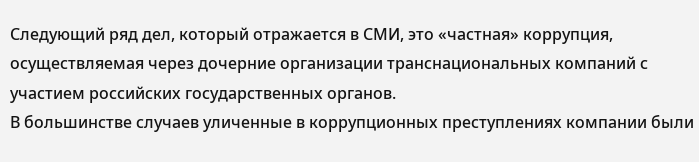Следующий ряд дел, который отражается в СМИ, это «частная» коррупция, осуществляемая через дочерние организации транснациональных компаний с участием российских государственных органов.
В большинстве случаев уличенные в коррупционных преступлениях компании были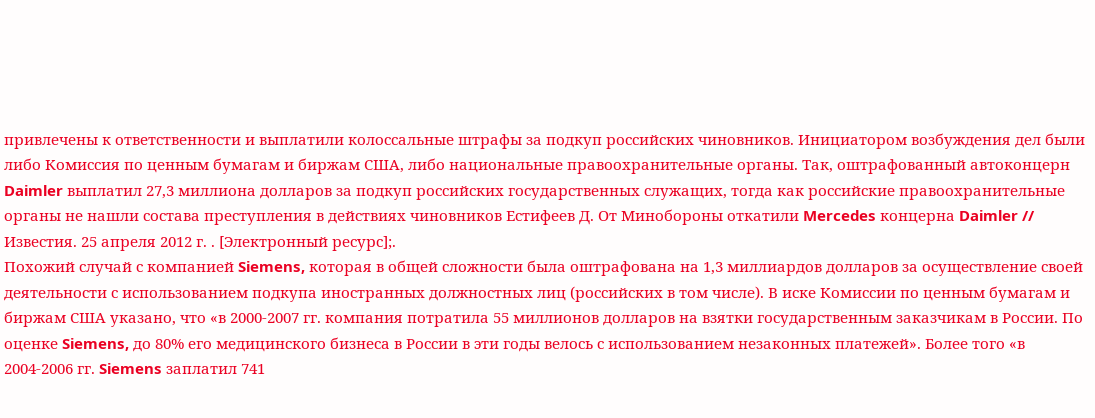привлечены к ответственности и выплатили колоссальные штрафы за подкуп российских чиновников. Инициатором возбуждения дел были либо Комиссия по ценным бумагам и биржам США, либо национальные правоохранительные органы. Так, оштрафованный автоконцерн Daimler выплатил 27,3 миллиона долларов за подкуп российских государственных служащих, тогда как российские правоохранительные органы не нашли состава преступления в действиях чиновников Естифеев Д. От Минобороны откатили Mercedes концерна Daimler // Известия. 25 апреля 2012 г. . [Электронный ресурс];.
Похожий случай с компанией Siemens, которая в общей сложности была оштрафована на 1,3 миллиардов долларов за осуществление своей деятельности с использованием подкупа иностранных должностных лиц (российских в том числе). В иске Комиссии по ценным бумагам и биржам США указано, что «в 2000-2007 гг. компания потратила 55 миллионов долларов на взятки государственным заказчикам в России. По оценке Siemens, до 80% его медицинского бизнеса в России в эти годы велось с использованием незаконных платежей». Более того «в 2004-2006 гг. Siemens заплатил 741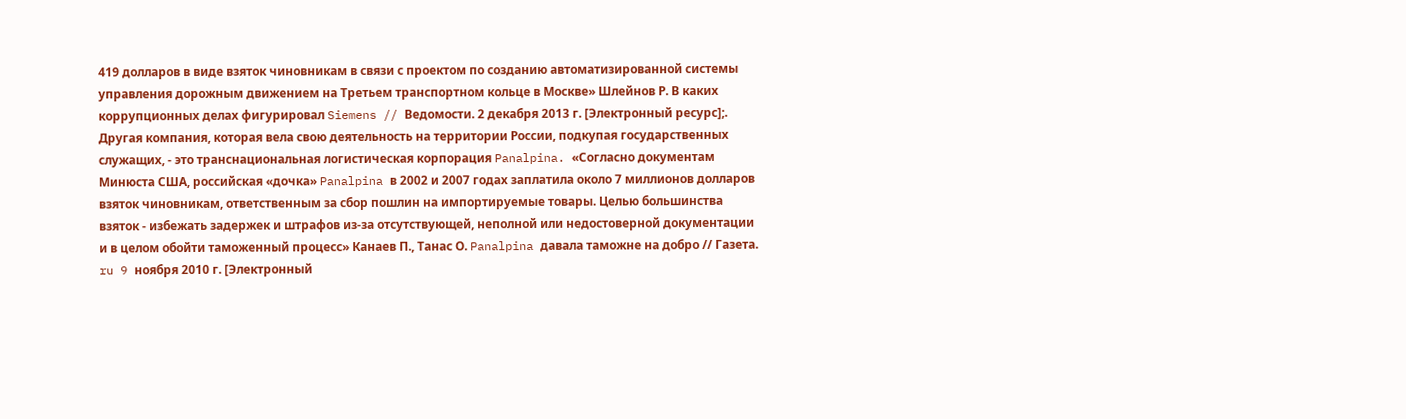419 долларов в виде взяток чиновникам в связи с проектом по созданию автоматизированной системы управления дорожным движением на Третьем транспортном кольце в Москве» Шлейнов Р. В каких коррупционных делах фигурировал Siemens // Ведомости. 2 декабря 2013 г. [Электронный ресурс];.
Другая компания, которая вела свою деятельность на территории России, подкупая государственных служащих, - это транснациональная логистическая корпорация Panalpina. «Согласно документам Минюста США, российская «дочка» Panalpina в 2002 и 2007 годах заплатила около 7 миллионов долларов взяток чиновникам, ответственным за сбор пошлин на импортируемые товары. Целью большинства взяток - избежать задержек и штрафов из-за отсутствующей, неполной или недостоверной документации и в целом обойти таможенный процесс» Канаев П., Танас О. Panalpina давала таможне на добро // Газета. ru 9 ноября 2010 г. [Электронный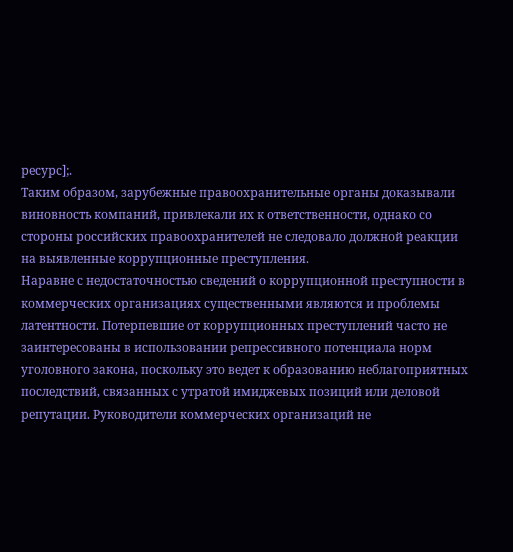ресурс];.
Таким образом, зарубежные правоохранительные органы доказывали виновность компаний, привлекали их к ответственности, однако со стороны российских правоохранителей не следовало должной реакции на выявленные коррупционные преступления.
Наравне с недостаточностью сведений о коррупционной преступности в коммерческих организациях существенными являются и проблемы латентности. Потерпевшие от коррупционных преступлений часто не заинтересованы в использовании репрессивного потенциала норм уголовного закона, поскольку это ведет к образованию неблагоприятных последствий, связанных с утратой имиджевых позиций или деловой репутации. Руководители коммерческих организаций не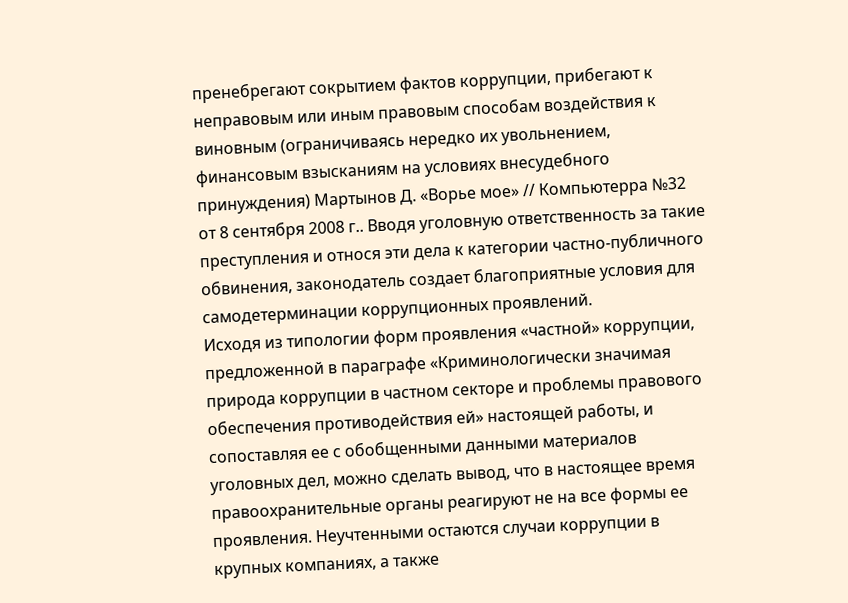пренебрегают сокрытием фактов коррупции, прибегают к неправовым или иным правовым способам воздействия к виновным (ограничиваясь нередко их увольнением, финансовым взысканиям на условиях внесудебного принуждения) Мартынов Д. «Ворье мое» // Компьютерра №32 от 8 сентября 2008 г.. Вводя уголовную ответственность за такие преступления и относя эти дела к категории частно-публичного обвинения, законодатель создает благоприятные условия для самодетерминации коррупционных проявлений.
Исходя из типологии форм проявления «частной» коррупции, предложенной в параграфе «Криминологически значимая природа коррупции в частном секторе и проблемы правового обеспечения противодействия ей» настоящей работы, и сопоставляя ее с обобщенными данными материалов уголовных дел, можно сделать вывод, что в настоящее время правоохранительные органы реагируют не на все формы ее проявления. Неучтенными остаются случаи коррупции в крупных компаниях, а также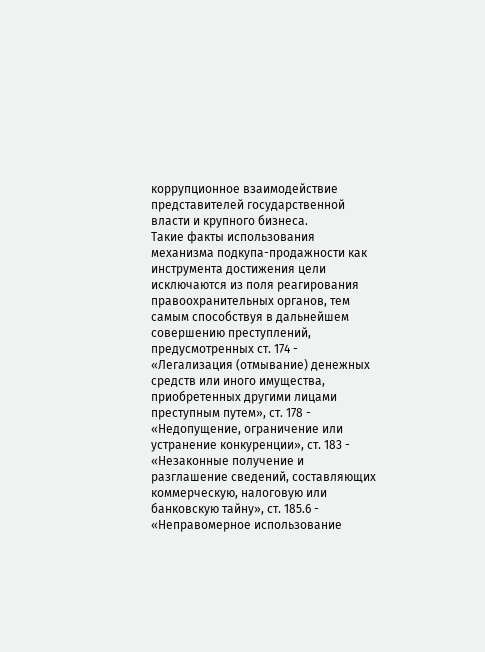коррупционное взаимодействие представителей государственной власти и крупного бизнеса.
Такие факты использования механизма подкупа-продажности как инструмента достижения цели исключаются из поля реагирования правоохранительных органов, тем самым способствуя в дальнейшем совершению преступлений, предусмотренных ст. 174 - «Легализация (отмывание) денежных средств или иного имущества, приобретенных другими лицами преступным путем», ст. 178 - «Недопущение, ограничение или устранение конкуренции», ст. 183 - «Незаконные получение и разглашение сведений, составляющих коммерческую, налоговую или банковскую тайну», ст. 185.6 - «Неправомерное использование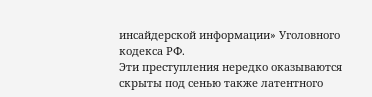инсайдерской информации» Уголовного кодекса РФ.
Эти преступления нередко оказываются скрыты под сенью также латентного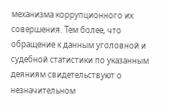механизма коррупционного их совершения. Тем более, что обращение к данным уголовной и судебной статистики по указанным деяниям свидетельствуют о незначительном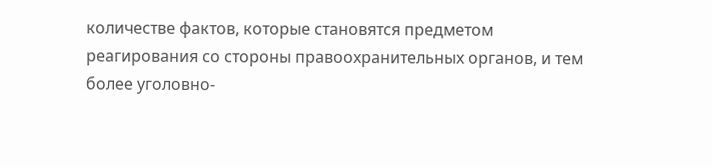количестве фактов, которые становятся предметом реагирования со стороны правоохранительных органов, и тем более уголовно-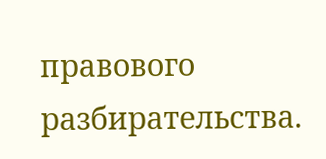правового разбирательства.